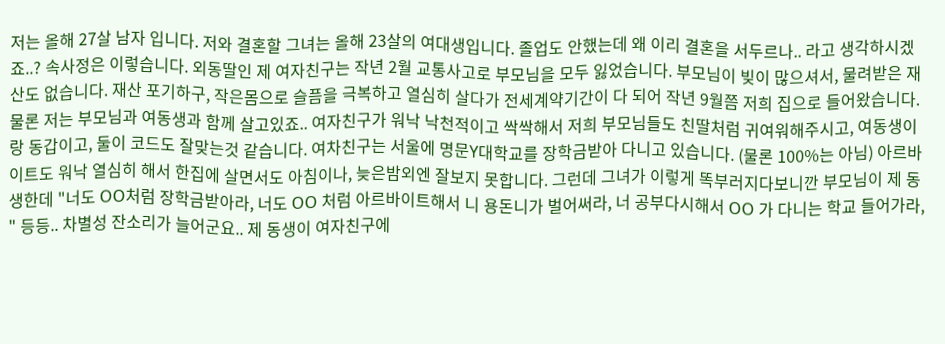저는 올해 27살 남자 입니다. 저와 결혼할 그녀는 올해 23살의 여대생입니다. 졸업도 안했는데 왜 이리 결혼을 서두르나.. 라고 생각하시겠죠..? 속사정은 이렇습니다. 외동딸인 제 여자친구는 작년 2월 교통사고로 부모님을 모두 잃었습니다. 부모님이 빚이 많으셔서, 물려받은 재산도 없습니다. 재산 포기하구, 작은몸으로 슬픔을 극복하고 열심히 살다가 전세계약기간이 다 되어 작년 9월쯤 저희 집으로 들어왔습니다. 물론 저는 부모님과 여동생과 함께 살고있죠.. 여자친구가 워낙 낙천적이고 싹싹해서 저희 부모님들도 친딸처럼 귀여워해주시고, 여동생이랑 동갑이고, 둘이 코드도 잘맞는것 같습니다. 여차친구는 서울에 명문Y대학교를 장학금받아 다니고 있습니다. (물론 100%는 아님) 아르바이트도 워낙 열심히 해서 한집에 살면서도 아침이나, 늦은밤외엔 잘보지 못합니다. 그런데 그녀가 이렇게 똑부러지다보니깐 부모님이 제 동생한데 "너도 OO처럼 장학금받아라, 너도 OO 처럼 아르바이트해서 니 용돈니가 벌어써라, 너 공부다시해서 OO 가 다니는 학교 들어가라, " 등등.. 차별성 잔소리가 늘어군요.. 제 동생이 여자친구에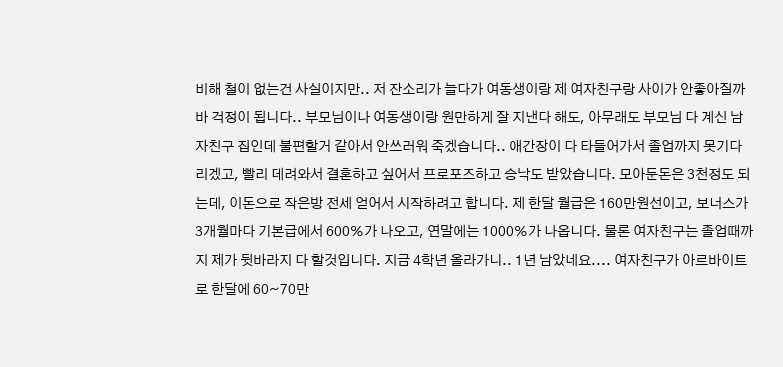비해 철이 없는건 사실이지만.. 저 잔소리가 늘다가 여동생이랑 제 여자친구랑 사이가 안좋아질까바 걱정이 됩니다.. 부모님이나 여동생이랑 원만하게 잘 지낸다 해도, 아무래도 부모님 다 계신 남자친구 집인데 불편할거 같아서 안쓰러워 죽겠습니다.. 애간장이 다 타들어가서 졸업까지 못기다리겠고, 빨리 데려와서 결혼하고 싶어서 프로포즈하고 승낙도 받았습니다. 모아둔돈은 3천정도 되는데, 이돈으로 작은방 전세 얻어서 시작하려고 합니다. 제 한달 월급은 160만원선이고, 보너스가 3개월마다 기본급에서 600%가 나오고, 연말에는 1000%가 나옵니다. 물론 여자친구는 졸업때까지 제가 뒷바라지 다 할것입니다. 지금 4학년 올라가니.. 1년 남았네요.... 여자친구가 아르바이트로 한달에 60~70만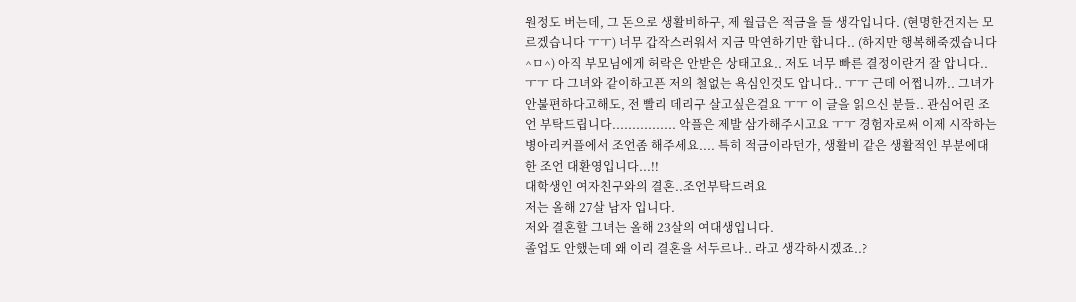원정도 버는데, 그 돈으로 생활비하구, 제 월급은 적금을 들 생각입니다. (현명한건지는 모르겠습니다 ㅜㅜ) 너무 갑작스러워서 지금 막연하기만 합니다.. (하지만 행복해죽겠습니다^ㅁ^) 아직 부모님에게 허락은 안받은 상태고요.. 저도 너무 빠른 결정이란거 잘 압니다.. ㅜㅜ 다 그녀와 같이하고픈 저의 철없는 욕심인것도 압니다.. ㅜㅜ 근데 어쩝니까.. 그녀가 안불편하다고해도, 전 빨리 데리구 살고싶은걸요 ㅜㅜ 이 글을 읽으신 분들.. 관심어린 조언 부탁드립니다................ 악플은 제발 삼가해주시고요 ㅜㅜ 경험자로써 이제 시작하는 병아리커플에서 조언좀 해주세요.... 특히 적금이라던가, 생활비 같은 생활적인 부분에대한 조언 대환영입니다...!!
대학생인 여자친구와의 결혼..조언부탁드려요
저는 올해 27살 남자 입니다.
저와 결혼할 그녀는 올해 23살의 여대생입니다.
졸업도 안했는데 왜 이리 결혼을 서두르나.. 라고 생각하시겠죠..?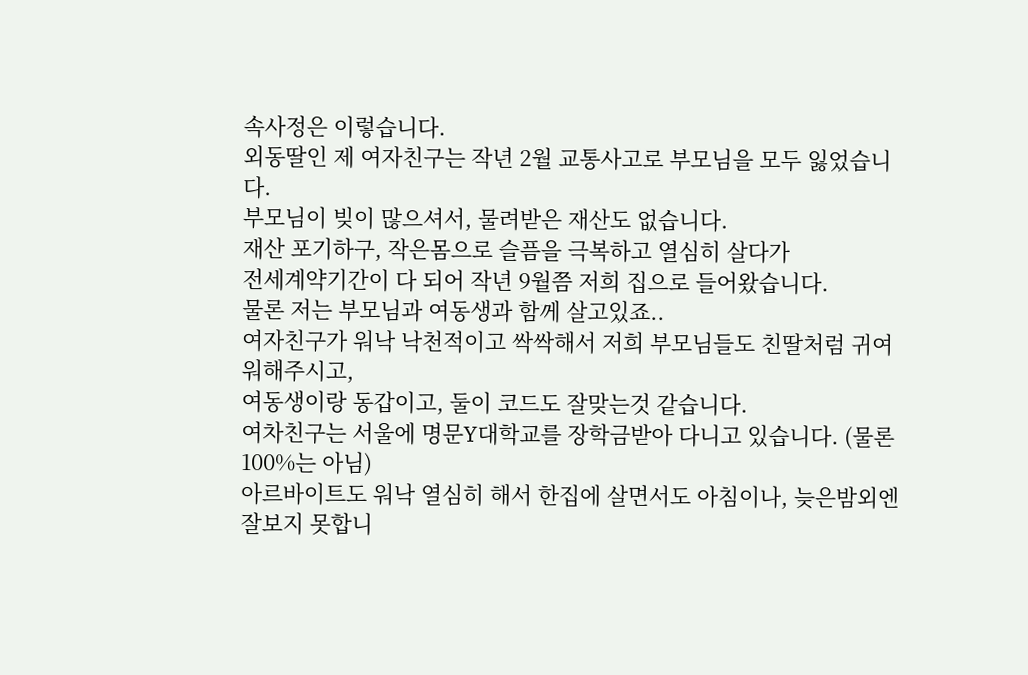속사정은 이렇습니다.
외동딸인 제 여자친구는 작년 2월 교통사고로 부모님을 모두 잃었습니다.
부모님이 빚이 많으셔서, 물려받은 재산도 없습니다.
재산 포기하구, 작은몸으로 슬픔을 극복하고 열심히 살다가
전세계약기간이 다 되어 작년 9월쯤 저희 집으로 들어왔습니다.
물론 저는 부모님과 여동생과 함께 살고있죠..
여자친구가 워낙 낙천적이고 싹싹해서 저희 부모님들도 친딸처럼 귀여워해주시고,
여동생이랑 동갑이고, 둘이 코드도 잘맞는것 같습니다.
여차친구는 서울에 명문Y대학교를 장학금받아 다니고 있습니다. (물론 100%는 아님)
아르바이트도 워낙 열심히 해서 한집에 살면서도 아침이나, 늦은밤외엔 잘보지 못합니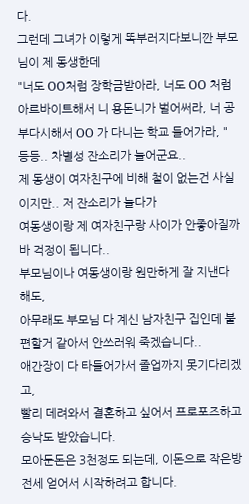다.
그런데 그녀가 이렇게 똑부러지다보니깐 부모님이 제 동생한데
"너도 OO처럼 장학금받아라, 너도 OO 처럼 아르바이트해서 니 용돈니가 벌어써라, 너 공부다시해서 OO 가 다니는 학교 들어가라, " 등등.. 차별성 잔소리가 늘어군요..
제 동생이 여자친구에 비해 철이 없는건 사실이지만.. 저 잔소리가 늘다가
여동생이랑 제 여자친구랑 사이가 안좋아질까바 걱정이 됩니다..
부모님이나 여동생이랑 원만하게 잘 지낸다 해도,
아무래도 부모님 다 계신 남자친구 집인데 불편할거 같아서 안쓰러워 죽겠습니다..
애간장이 다 타들어가서 졸업까지 못기다리겠고,
빨리 데려와서 결혼하고 싶어서 프로포즈하고 승낙도 받았습니다.
모아둔돈은 3천정도 되는데, 이돈으로 작은방 전세 얻어서 시작하려고 합니다.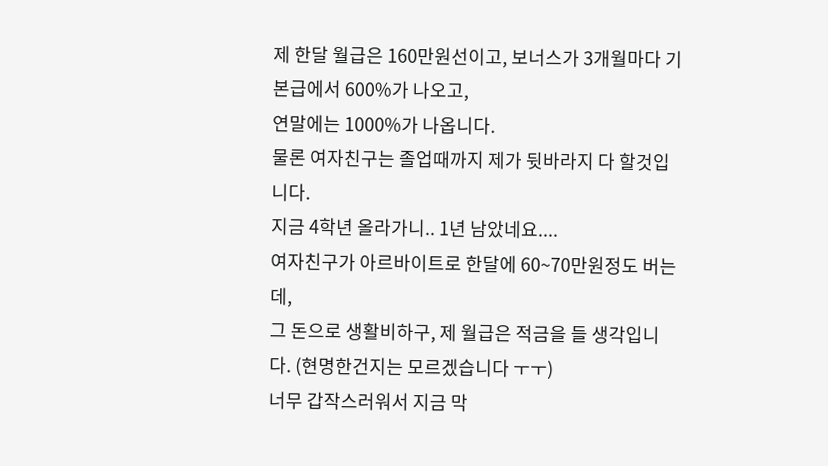제 한달 월급은 160만원선이고, 보너스가 3개월마다 기본급에서 600%가 나오고,
연말에는 1000%가 나옵니다.
물론 여자친구는 졸업때까지 제가 뒷바라지 다 할것입니다.
지금 4학년 올라가니.. 1년 남았네요....
여자친구가 아르바이트로 한달에 60~70만원정도 버는데,
그 돈으로 생활비하구, 제 월급은 적금을 들 생각입니다. (현명한건지는 모르겠습니다 ㅜㅜ)
너무 갑작스러워서 지금 막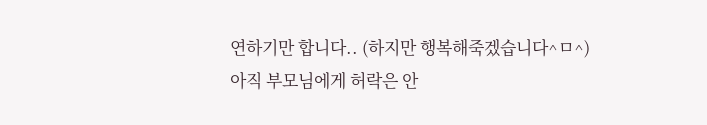연하기만 합니다.. (하지만 행복해죽겠습니다^ㅁ^)
아직 부모님에게 허락은 안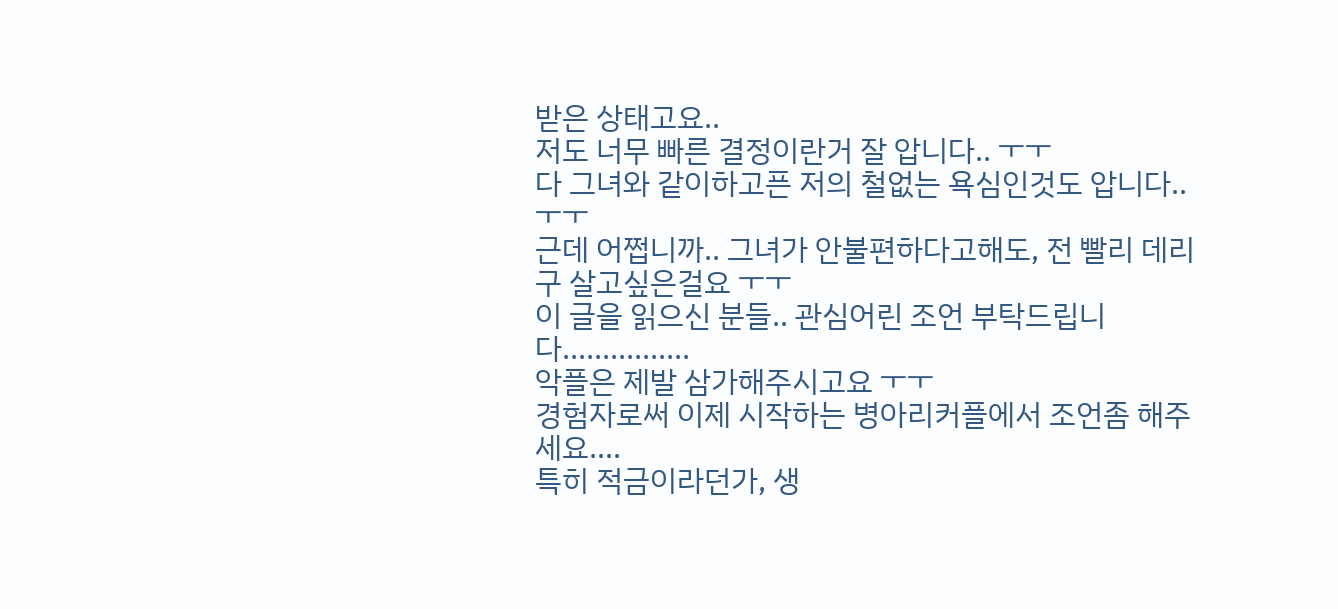받은 상태고요..
저도 너무 빠른 결정이란거 잘 압니다.. ㅜㅜ
다 그녀와 같이하고픈 저의 철없는 욕심인것도 압니다.. ㅜㅜ
근데 어쩝니까.. 그녀가 안불편하다고해도, 전 빨리 데리구 살고싶은걸요 ㅜㅜ
이 글을 읽으신 분들.. 관심어린 조언 부탁드립니다................
악플은 제발 삼가해주시고요 ㅜㅜ
경험자로써 이제 시작하는 병아리커플에서 조언좀 해주세요....
특히 적금이라던가, 생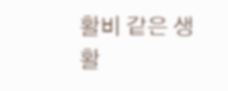활비 같은 생활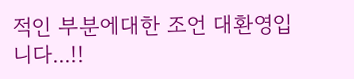적인 부분에대한 조언 대환영입니다...!!